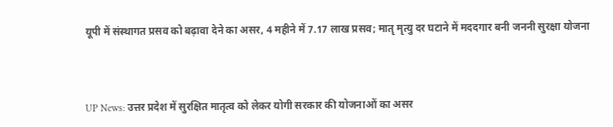यूपी में संस्थागत प्रसव को बढ़ावा देने का असर, 4 महीने में 7.17 लाख प्रसव; मातृ मृत्यु दर घटाने में मददगार बनी जननी सुरक्षा योजना



UP News: उत्तर प्रदेश में सुरक्षित मातृत्व को लेकर योगी सरकार की योजनाओं का असर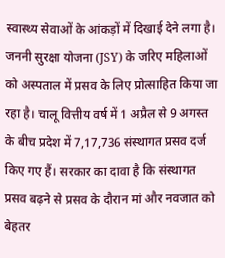स्वास्थ्य सेवाओं के आंकड़ों में दिखाई देने लगा है। जननी सुरक्षा योजना (JSY) के जरिए महिलाओं को अस्पताल में प्रसव के लिए प्रोत्साहित किया जा रहा है। चालू वित्तीय वर्ष में 1 अप्रैल से 9 अगस्त के बीच प्रदेश में 7,17,736 संस्थागत प्रसव दर्ज किए गए हैं। सरकार का दावा है कि संस्थागत प्रसव बढ़ने से प्रसव के दौरान मां और नवजात को बेहतर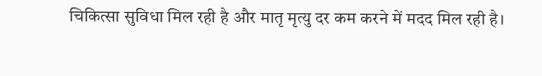चिकित्सा सुविधा मिल रही है और मातृ मृत्यु दर कम करने में मदद मिल रही है।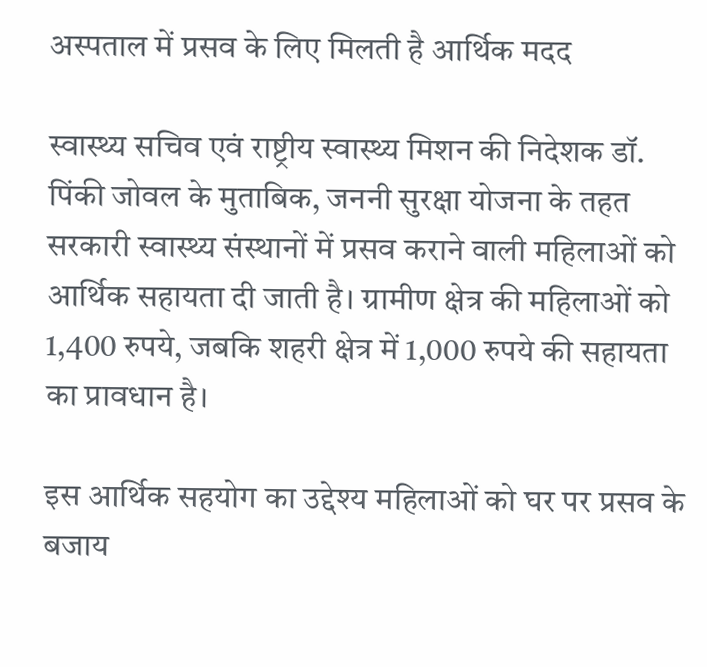अस्पताल में प्रसव के लिए मिलती है आर्थिक मदद

स्वास्थ्य सचिव एवं राष्ट्रीय स्वास्थ्य मिशन की निदेशक डॉ. पिंकी जोवल के मुताबिक, जननी सुरक्षा योजना के तहत सरकारी स्वास्थ्य संस्थानों में प्रसव कराने वाली महिलाओं को आर्थिक सहायता दी जाती है। ग्रामीण क्षेत्र की महिलाओं को 1,400 रुपये, जबकि शहरी क्षेत्र में 1,000 रुपये की सहायता का प्रावधान है।

इस आर्थिक सहयोग का उद्देश्य महिलाओं को घर पर प्रसव के बजाय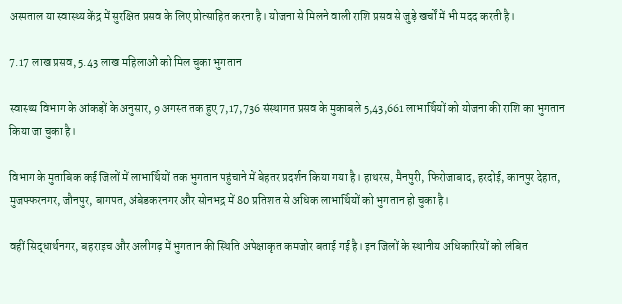अस्पताल या स्वास्थ्य केंद्र में सुरक्षित प्रसव के लिए प्रोत्साहित करना है। योजना से मिलने वाली राशि प्रसव से जुड़े खर्चों में भी मदद करती है।

7.17 लाख प्रसव, 5.43 लाख महिलाओं को मिल चुका भुगतान

स्वास्थ्य विभाग के आंकड़ों के अनुसार, 9 अगस्त तक हुए 7,17,736 संस्थागत प्रसव के मुकाबले 5,43,661 लाभार्थियों को योजना की राशि का भुगतान किया जा चुका है।

विभाग के मुताबिक कई जिलों में लाभार्थियों तक भुगतान पहुंचाने में बेहतर प्रदर्शन किया गया है। हाथरस, मैनपुरी, फिरोजाबाद, हरदोई, कानपुर देहात, मुजफ्फरनगर, जौनपुर, बागपत, अंबेडकरनगर और सोनभद्र में 80 प्रतिशत से अधिक लाभार्थियों को भुगतान हो चुका है।

वहीं सिद्धार्थनगर, बहराइच और अलीगढ़ में भुगतान की स्थिति अपेक्षाकृत कमजोर बताई गई है। इन जिलों के स्थानीय अधिकारियों को लंबित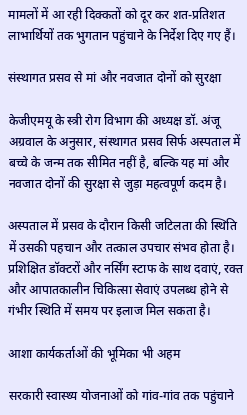मामलों में आ रही दिक्कतों को दूर कर शत-प्रतिशत लाभार्थियों तक भुगतान पहुंचाने के निर्देश दिए गए हैं।

संस्थागत प्रसव से मां और नवजात दोनों को सुरक्षा

केजीएमयू के स्त्री रोग विभाग की अध्यक्ष डॉ. अंजू अग्रवाल के अनुसार, संस्थागत प्रसव सिर्फ अस्पताल में बच्चे के जन्म तक सीमित नहीं है, बल्कि यह मां और नवजात दोनों की सुरक्षा से जुड़ा महत्वपूर्ण कदम है।

अस्पताल में प्रसव के दौरान किसी जटिलता की स्थिति में उसकी पहचान और तत्काल उपचार संभव होता है। प्रशिक्षित डॉक्टरों और नर्सिंग स्टाफ के साथ दवाएं, रक्त और आपातकालीन चिकित्सा सेवाएं उपलब्ध होने से गंभीर स्थिति में समय पर इलाज मिल सकता है।

आशा कार्यकर्ताओं की भूमिका भी अहम

सरकारी स्वास्थ्य योजनाओं को गांव-गांव तक पहुंचाने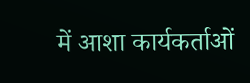में आशा कार्यकर्ताओं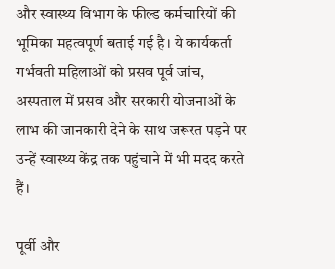और स्वास्थ्य विभाग के फील्ड कर्मचारियों की भूमिका महत्वपूर्ण बताई गई है। ये कार्यकर्ता गर्भवती महिलाओं को प्रसव पूर्व जांच, अस्पताल में प्रसव और सरकारी योजनाओं के लाभ की जानकारी देने के साथ जरूरत पड़ने पर उन्हें स्वास्थ्य केंद्र तक पहुंचाने में भी मदद करते हैं।

पूर्वी और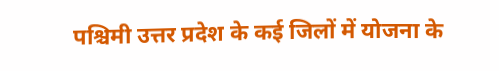पश्चिमी उत्तर प्रदेश के कई जिलों में योजना के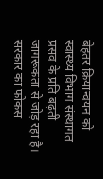बेहतर क्रियान्वयन को स्वास्थ्य विभाग संस्थागत प्रसव के प्रति बढ़ती जागरूकता से जोड़ रहा है। सरकार का फोकस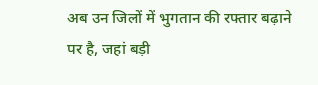अब उन जिलों में भुगतान की रफ्तार बढ़ाने पर है, जहां बड़ी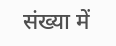संख्या में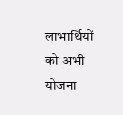लाभार्थियों को अभी योजना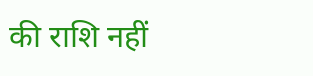की राशि नहीं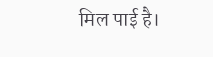मिल पाई है।